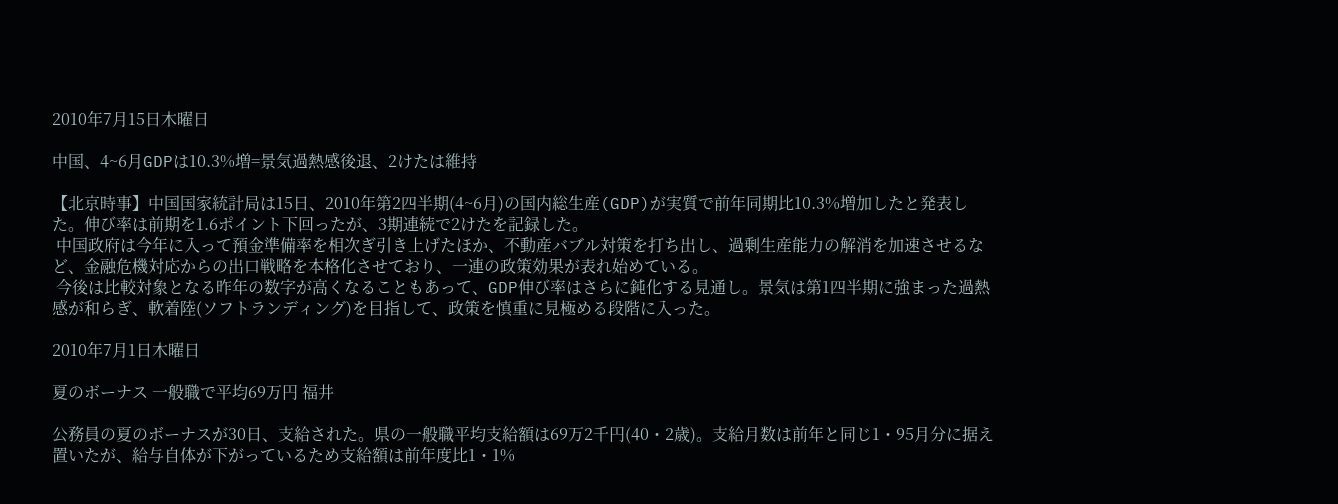2010年7月15日木曜日

中国、4~6月GDPは10.3%増=景気過熱感後退、2けたは維持

【北京時事】中国国家統計局は15日、2010年第2四半期(4~6月)の国内総生産(GDP)が実質で前年同期比10.3%増加したと発表した。伸び率は前期を1.6ポイント下回ったが、3期連続で2けたを記録した。
 中国政府は今年に入って預金準備率を相次ぎ引き上げたほか、不動産バブル対策を打ち出し、過剰生産能力の解消を加速させるなど、金融危機対応からの出口戦略を本格化させており、一連の政策効果が表れ始めている。
 今後は比較対象となる昨年の数字が高くなることもあって、GDP伸び率はさらに鈍化する見通し。景気は第1四半期に強まった過熱感が和らぎ、軟着陸(ソフトランディング)を目指して、政策を慎重に見極める段階に入った。

2010年7月1日木曜日

夏のボーナス 一般職で平均69万円 福井

公務員の夏のボーナスが30日、支給された。県の一般職平均支給額は69万2千円(40・2歳)。支給月数は前年と同じ1・95月分に据え置いたが、給与自体が下がっているため支給額は前年度比1・1%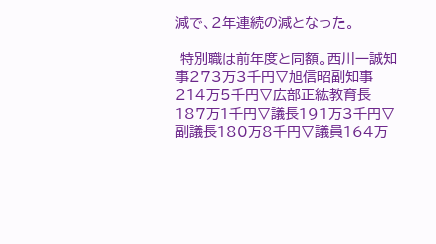減で、2年連続の減となった。

 特別職は前年度と同額。西川一誠知事273万3千円▽旭信昭副知事214万5千円▽広部正紘教育長187万1千円▽議長191万3千円▽副議長180万8千円▽議員164万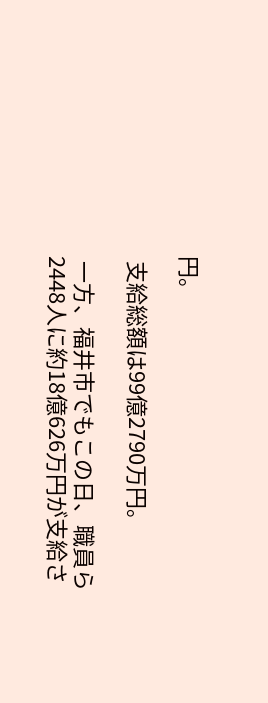円。

 支給総額は99億2790万円。

 一方、福井市でもこの日、職員ら2448人に約18億626万円が支給さ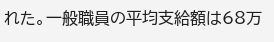れた。一般職員の平均支給額は68万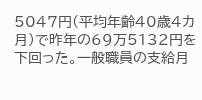5047円(平均年齢40歳4カ月)で昨年の69万5132円を下回った。一般職員の支給月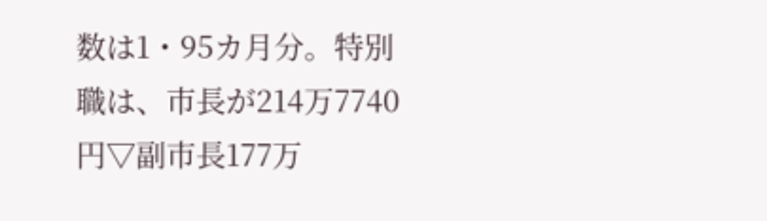数は1・95カ月分。特別職は、市長が214万7740円▽副市長177万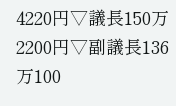4220円▽議長150万2200円▽副議長136万100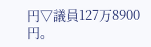円▽議員127万8900円。